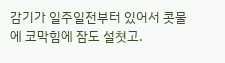감기가 일주일전부터 있어서 콧물에 코막힘에 잠도 설쳣고.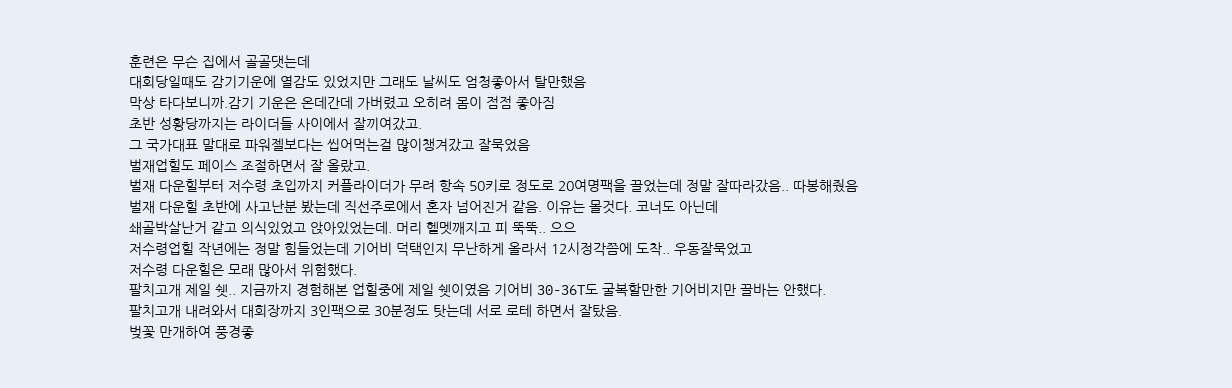훈련은 무슨 집에서 골골댓는데
대회당일때도 감기기운에 열감도 있었지만 그래도 날씨도 엄청좋아서 탈만했음
막상 타다보니까.감기 기운은 온데간데 가버렸고 오히려 몸이 점점 좋아짐
초반 성황당까지는 라이더들 사이에서 잘끼여갔고.
그 국가대표 말대로 파워젤보다는 씹어먹는걸 많이챙겨갔고 잘묵었음
벌재업힐도 페이스 조절하면서 잘 올랐고.
벌재 다운힐부터 저수령 초입까지 커플라이더가 무려 항속 50키로 정도로 20여명팩을 끌었는데 정말 잘따라갔음.. 따봉해줬음
벌재 다운힐 초반에 사고난분 봤는데 직선주로에서 혼자 넘어진거 같음. 이유는 몰것다. 코너도 아닌데
쇄골박살난거 같고 의식있었고 앉아있었는데. 머리 헬멧깨지고 피 뚝뚝.. 으으
저수령업힐 작년에는 정말 힘들었는데 기어비 덕택인지 무난하게 올라서 12시정각쯤에 도착.. 우동잘묵었고
저수령 다운힐은 모래 많아서 위험했다.
팔치고개 제일 쉣.. 지금까지 경험해본 업힐중에 제일 쉣이였음 기어비 30-36T도 굴복할만한 기어비지만 끌바는 안했다.
팔치고개 내려와서 대회장까지 3인팩으로 30분정도 탓는데 서로 로테 하면서 잘탔음.
벚꽃 만개하여 풍경좋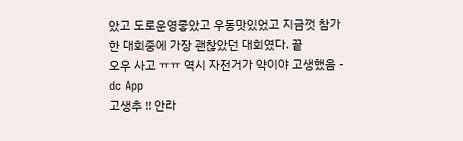았고 도로운영좋았고 우동맛있었고 지금껏 참가한 대회중에 가장 괜찮았던 대회였다. 끝
오우 사고 ㅠㅠ 역시 자전거가 약이야 고생했음 - dc App
고생추 !! 안라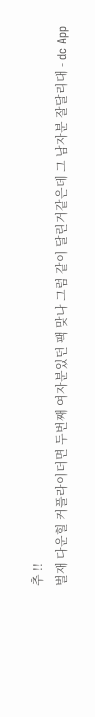추 !!
벌재 다운힐 커플라이더면 두번째 여자분있던 팩 맞나 그럼 같이 달린거같은데 그 남자분 잘달리대 - dc App